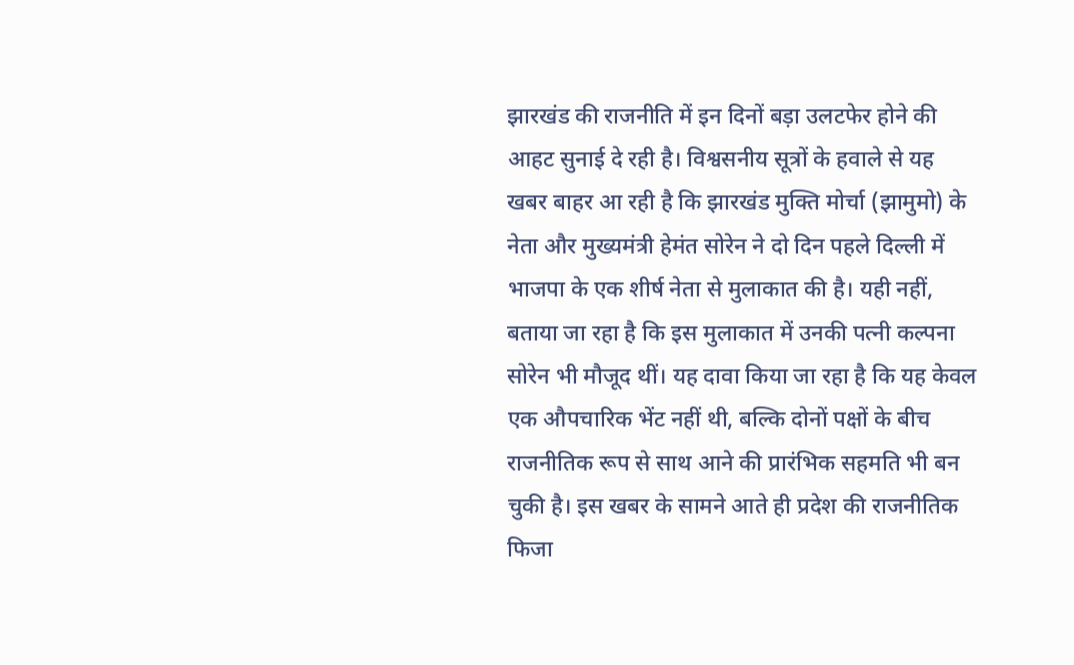झारखंड की राजनीति में इन दिनों बड़ा उलटफेर होने की आहट सुनाई दे रही है। विश्वसनीय सूत्रों के हवाले से यह खबर बाहर आ रही है कि झारखंड मुक्ति मोर्चा (झामुमो) के नेता और मुख्यमंत्री हेमंत सोरेन ने दो दिन पहले दिल्ली में भाजपा के एक शीर्ष नेता से मुलाकात की है। यही नहीं, बताया जा रहा है कि इस मुलाकात में उनकी पत्नी कल्पना सोरेन भी मौजूद थीं। यह दावा किया जा रहा है कि यह केवल एक औपचारिक भेंट नहीं थी, बल्कि दोनों पक्षों के बीच राजनीतिक रूप से साथ आने की प्रारंभिक सहमति भी बन चुकी है। इस खबर के सामने आते ही प्रदेश की राजनीतिक फिजा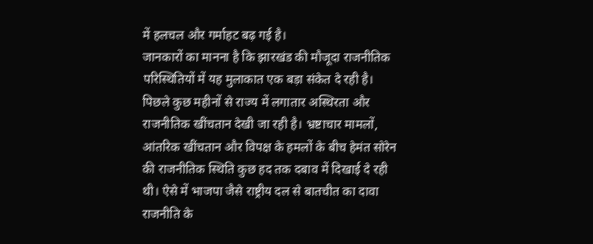में हलचल और गर्माहट बढ़ गई है।
जानकारों का मानना है कि झारखंड की मौजूदा राजनीतिक परिस्थितियों में यह मुलाकात एक बड़ा संकेत दे रही है। पिछले कुछ महीनों से राज्य में लगातार अस्थिरता और राजनीतिक खींचतान देखी जा रही है। भ्रष्टाचार मामलों, आंतरिक खींचतान और विपक्ष के हमलों के बीच हेमंत सोरेन की राजनीतिक स्थिति कुछ हद तक दबाव में दिखाई दे रही थी। ऐसे में भाजपा जैसे राष्ट्रीय दल से बातचीत का दावा राजनीति के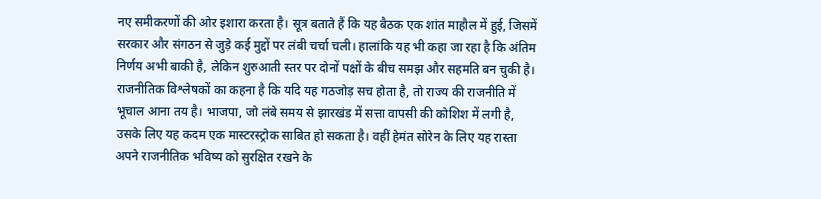नए समीकरणों की ओर इशारा करता है। सूत्र बताते हैं कि यह बैठक एक शांत माहौल में हुई, जिसमें सरकार और संगठन से जुड़े कई मुद्दों पर लंबी चर्चा चली। हालांकि यह भी कहा जा रहा है कि अंतिम निर्णय अभी बाकी है, लेकिन शुरुआती स्तर पर दोनों पक्षों के बीच समझ और सहमति बन चुकी है।
राजनीतिक विश्लेषकों का कहना है कि यदि यह गठजोड़ सच होता है, तो राज्य की राजनीति में भूचाल आना तय है। भाजपा, जो लंबे समय से झारखंड में सत्ता वापसी की कोशिश में लगी है, उसके लिए यह कदम एक मास्टरस्ट्रोक साबित हो सकता है। वहीं हेमंत सोरेन के लिए यह रास्ता अपने राजनीतिक भविष्य को सुरक्षित रखने के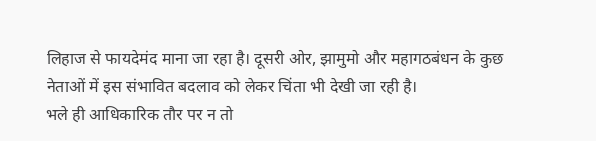लिहाज से फायदेमंद माना जा रहा है। दूसरी ओर, झामुमो और महागठबंधन के कुछ नेताओं में इस संभावित बदलाव को लेकर चिंता भी देखी जा रही है।
भले ही आधिकारिक तौर पर न तो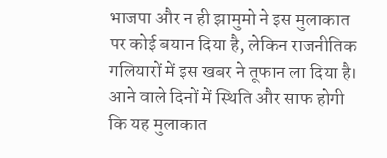भाजपा और न ही झामुमो ने इस मुलाकात पर कोई बयान दिया है, लेकिन राजनीतिक गलियारों में इस खबर ने तूफान ला दिया है। आने वाले दिनों में स्थिति और साफ होगी कि यह मुलाकात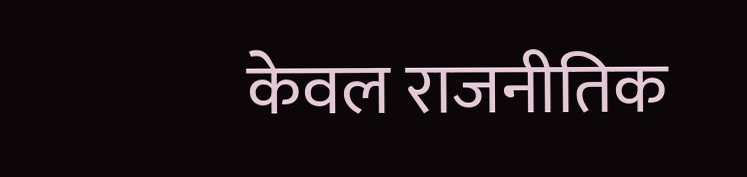केवल राजनीतिक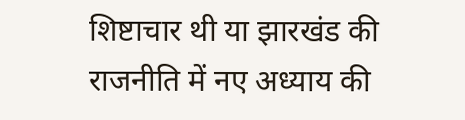शिष्टाचार थी या झारखंड की राजनीति में नए अध्याय की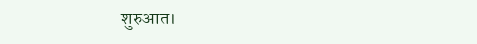शुरुआत।